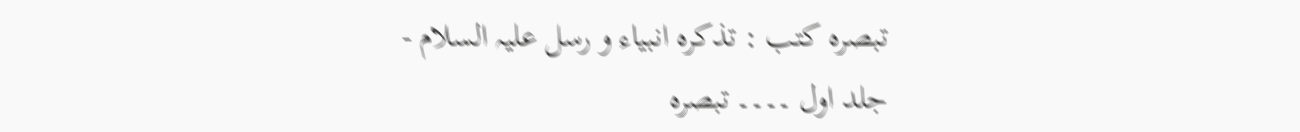تبصرہ کتب : تذکرہ انبیاء و رسل علیہ السلام - جلد اول ۔۔۔۔ تبصرہ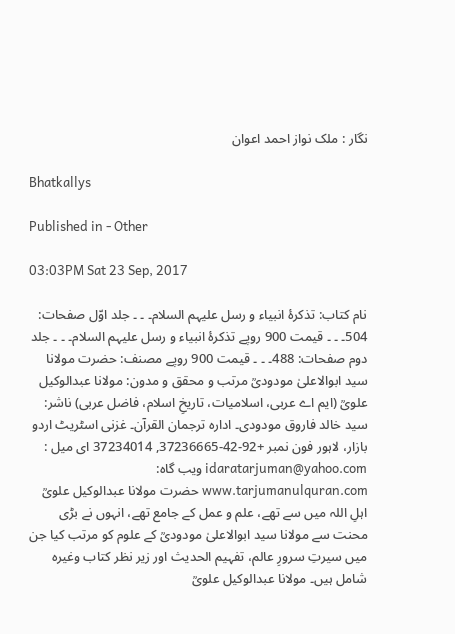نگار : ملک نواز احمد اعوان

Bhatkallys

Published in - Other

03:03PM Sat 23 Sep, 2017

نام کتاب: تذکرۂ انبیاء و رسل علیہم السلام۔ ۔ ۔ جلد اوّل صفحات: 504۔ ۔ ۔ قیمت 900 روپے تذکرۂ انبیاء و رسل علیہم السلام۔ ۔ ۔ جلد دوم صفحات: 488۔ ۔ ۔ قیمت 900 روپے مصنف: حضرت مولانا سید ابوالاعلیٰ مودودیؒ مرتب و محقق و مدون: مولانا عبدالوکیل علویؒ (ایم اے عربی، اسلامیات، تاریخِ اسلام، فاضل عربی) ناشر: سید خالد فاروق مودودی۔ ادارہ ترجمان القرآن۔ غزنی اسٹریٹ اردو بازار، لاہور فون نمبر +92-42-37236665, 37234014 ای میل : idaratarjuman@yahoo.com ویب گاہ: www.tarjumanulquran.com حضرت مولانا عبدالوکیل علویؒ اہلِ اللہ میں سے تھے، علم و عمل کے جامع تھے، انہوں نے بڑی محنت سے مولانا سید ابوالاعلیٰ مودودیؒ کے علوم کو مرتب کیا جن میں سیرتِ سرورِ عالم، تفہیم الحدیث اور زیر نظر کتاب وغیرہ شامل ہیں۔ مولانا عبدالوکیل علویؒ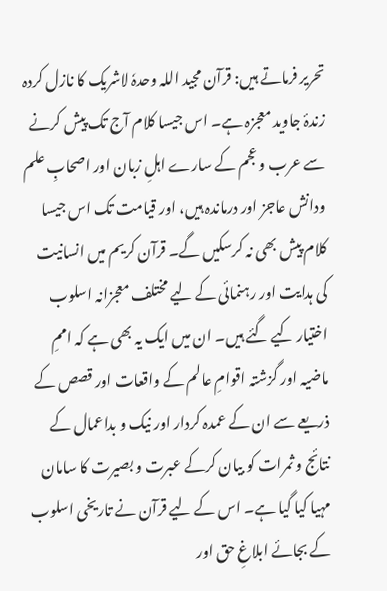تحریر فرماتے ہیں: قرآن مجید اللہ وحدہٗ لاشریک کا نازل کردہ زندۂ جاوید معجزہ ہے۔ اس جیسا کلام آج تک پیش کرنے سے عرب و عجم کے سارے اہلِ زبان اور اصحابِ علم ودانش عاجز اور درماندہ ہیں، اور قیامت تک اس جیسا کلام پیش بھی نہ کرسکیں گے۔ قرآن کریم میں انسانیت کی ہدایت اور رہنمائی کے لیے مختلف معجزانہ اسلوب اختیار کیے گئے ہیں۔ ان میں ایک یہ بھی ہے کہ اممِ ماضیہ اور گزشتہ اقوامِ عالم کے واقعات اور قصص کے ذریعے سے ان کے عمدہ کردار اور نیک و بداعمال کے نتائج و ثمرات کو بیان کرکے عبرت و بصیرت کا سامان مہیا کیا گیا ہے۔ اس کے لیے قرآن نے تاریخی اسلوب کے بجائے ابلاغِ حق اور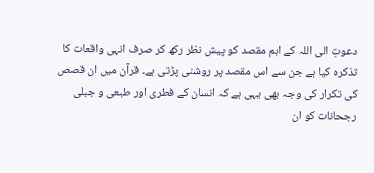دعوتِ الی اللہ کے اہم مقصد کو پیش نظر رکھ کر صرف انہی واقعات کا تذکرہ کیا ہے جن سے اس مقصد پر روشنی پڑتی ہے۔ قرآن میں ان قصص کی تکرار کی وجہ بھی یہی ہے کہ انسان کے فطری اور طبعی و جبلی رجحانات کو ان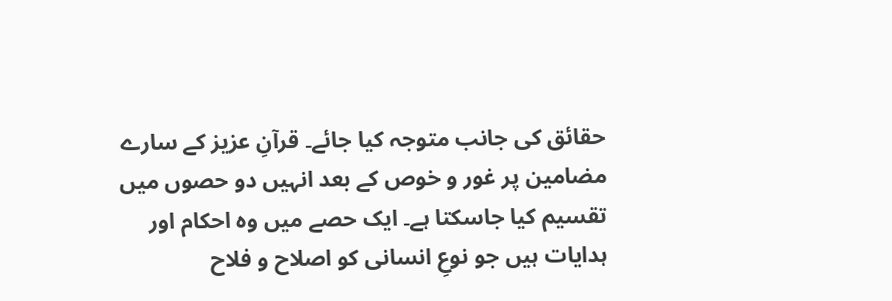حقائق کی جانب متوجہ کیا جائے۔ قرآنِ عزیز کے سارے مضامین پر غور و خوص کے بعد انہیں دو حصوں میں تقسیم کیا جاسکتا ہے۔ ایک حصے میں وہ احکام اور ہدایات ہیں جو نوعِ انسانی کو اصلاح و فلاح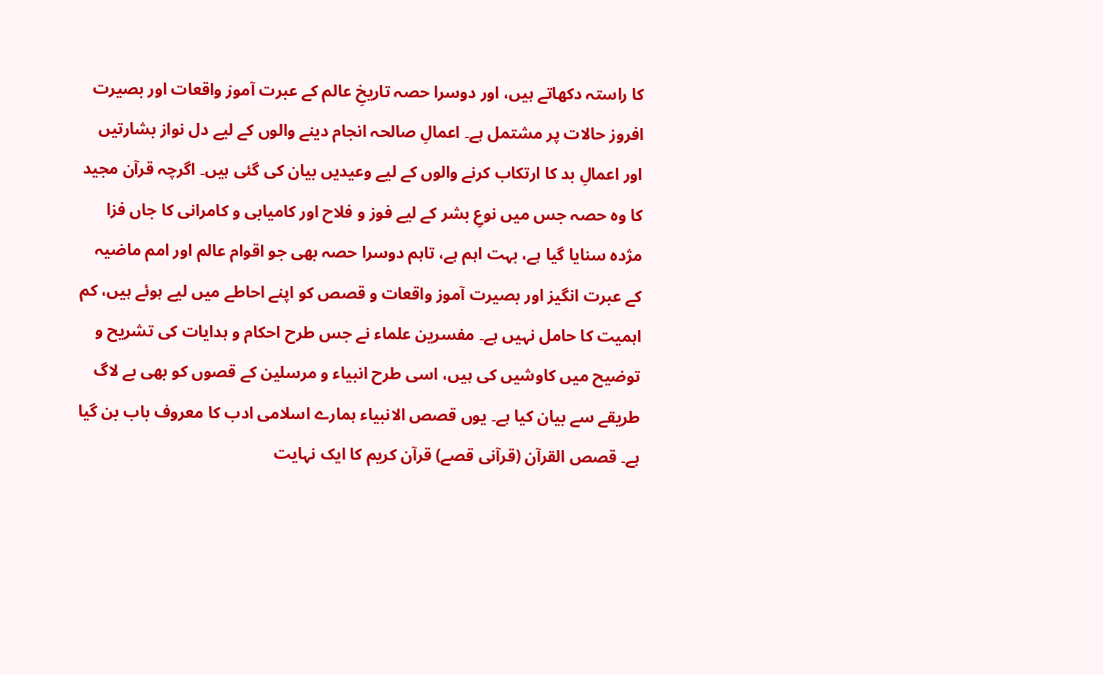کا راستہ دکھاتے ہیں، اور دوسرا حصہ تاریخِ عالم کے عبرت آموز واقعات اور بصیرت افروز حالات پر مشتمل ہے۔ اعمالِ صالحہ انجام دینے والوں کے لیے دل نواز بشارتیں اور اعمالِ بد کا ارتکاب کرنے والوں کے لیے وعیدیں بیان کی گئی ہیں۔ اگرچہ قرآن مجید کا وہ حصہ جس میں نوعِ بشر کے لیے فوز و فلاح اور کامیابی و کامرانی کا جاں فزا مژدہ سنایا گیا ہے، بہت اہم ہے، تاہم دوسرا حصہ بھی جو اقوام عالم اور امم ماضیہ کے عبرت انگیز اور بصیرت آموز واقعات و قصص کو اپنے احاطے میں لیے ہوئے ہیں، کم اہمیت کا حامل نہیں ہے۔ مفسرین علماء نے جس طرح احکام و ہدایات کی تشریح و توضیح میں کاوشیں کی ہیں، اسی طرح انبیاء و مرسلین کے قصوں کو بھی بے لاگ طریقے سے بیان کیا ہے۔ یوں قصص الانبیاء ہمارے اسلامی ادب کا معروف باب بن گیا ہے۔ قصص القرآن (قرآنی قصے) قرآن کریم کا ایک نہایت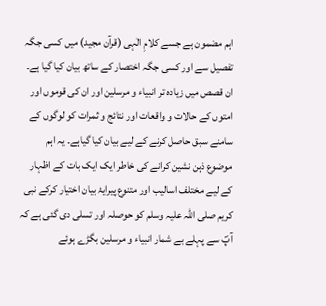اہم مضمون ہے جسے کلامِ الٰہی (قرآن مجید) میں کسی جگہ تفصیل سے اور کسی جگہ اختصار کے ساتھ بیان کیا گیا ہے۔ ان قصص میں زیادہ تر انبیاء و مرسلین اور ان کی قوموں اور امتوں کے حالات و واقعات اور نتائج و ثمرات کو لوگوں کے سامنے سبق حاصل کرنے کے لیے بیان کیا گیاہے۔ یہ اہم موضوع ذہن نشین کرانے کی خاطر ایک ایک بات کے اظہار کے لیے مختلف اسالیب اور متنوع پیرایۂ بیان اختیار کرکے نبی کریم صلی اللہ علیہ وسلم کو حوصلہ اور تسلی دی گئی ہے کہ آپؐ سے پہلے بے شمار انبیاء و مرسلین بگڑے ہوئے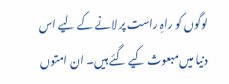لوگوں کو راہِ راست پر لانے کے لیے اس دنیا میں مبعوث کیے گئے ہیں۔ ان امتوں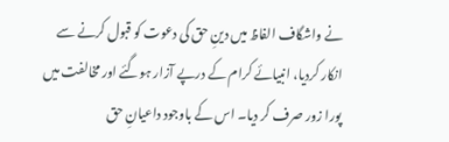نے واشگاف الفاظ میں دینِ حق کی دعوت کو قبول کرنے سے انکار کردیا، انبیائے کرام کے درپے آزار ہوگئے اور مخالفت میں پورا زور صرف کر دیا۔ اس کے باوجود داعیانِ حق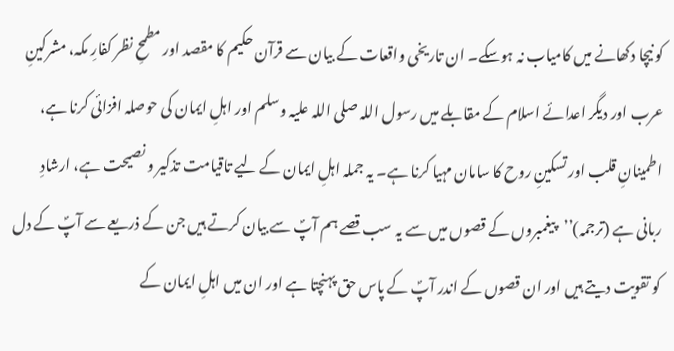کو نیچا دکھانے میں کامیاب نہ ہوسکے۔ ان تاریخی واقعات کے بیان سے قرآن حکیم کا مقصد اور مطمحِ نظر کفارِ مکہ، مشرکینِ عرب اور دیگر اعدائے اسلام کے مقابلے میں رسول اللہ صلی اللہ علیہ وسلم اور اہلِ ایمان کی حوصلہ افزائی کرنا ہے، اطمینانِ قلب اور تسکینِ روح کا سامان مہیا کرنا ہے۔ یہ جملہ اہلِ ایمان کے لیے تاقیامت تذکیر و نصیحت ہے، ارشادِ ربانی ہے (ترجمہ)’’پیغمبروں کے قصوں میں سے یہ سب قصے ہم آپؐ سے بیان کرتے ہیں جن کے ذریعے سے آپؐ کے دل کو تقویت دیتے ہیں اور ان قصوں کے اندر آپؐ کے پاس حق پہنچتا ہے اور ان میں اہلِ ایمان کے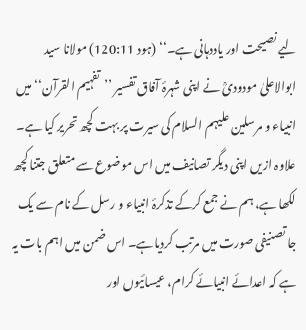لیے نصیحت اور یاددہانی ہے۔‘‘ (ہود 120:11) مولانا سید ابوالاعلیٰ مودودیؒ نے اپنی شہرۂ آفاق تفسیر ’’تفہیم القرآن‘‘ میں انبیاء و مرسلین علیہم السلام کی سیرت پر بہت کچھ تحریر کیا ہے۔ علاوہ ازیں اپنی دیگر تصانیف میں اس موضوع سے متعلق جتنا کچھ لکھا ہے، ہم نے جمع کرکے تذکرۂ انبیاء و رسل کے نام سے یک جا تصنیفی صورت میں مرتب کردیاہے۔ اس ضمن میں اہم بات یہ ہے کہ اعدائے انبیائے کرام، عیسائیوں اور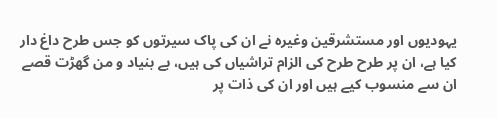یہودیوں اور مستشرقین وغیرہ نے ان کی پاک سیرتوں کو جس طرح داغ دار کیا ہے، ان پر طرح طرح کی الزام تراشیاں کی ہیں، بے بنیاد و من گھڑت قصے ان سے منسوب کیے ہیں اور ان کی ذات پر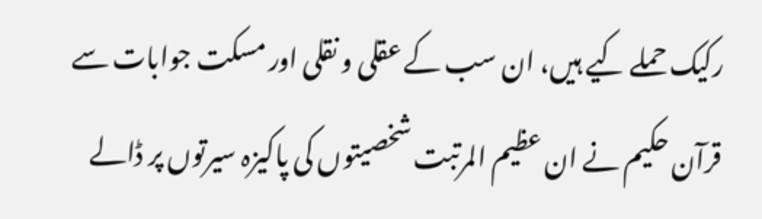رکیک حملے کیے ہیں، ان سب کے عقلی و نقلی اور مسکت جوابات سے قرآن حکیم نے ان عظیم المرتبت شخصیتوں کی پاکیزہ سیرتوں پر ڈالے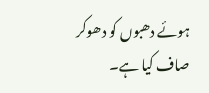ہوئے دھبوں کو دھوکر صاف کیا ہے۔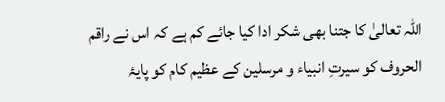اللہ تعالیٰ کا جتنا بھی شکر ادا کیا جائے کم ہے کہ اس نے راقم الحروف کو سیرتِ انبیاء و مرسلین کے عظیم کام کو پایۂ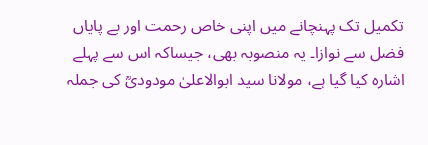تکمیل تک پہنچانے میں اپنی خاص رحمت اور بے پایاں فضل سے نوازا۔ یہ منصوبہ بھی، جیساکہ اس سے پہلے اشارہ کیا گیا ہے، مولانا سید ابوالاعلیٰ مودودیؒ کی جملہ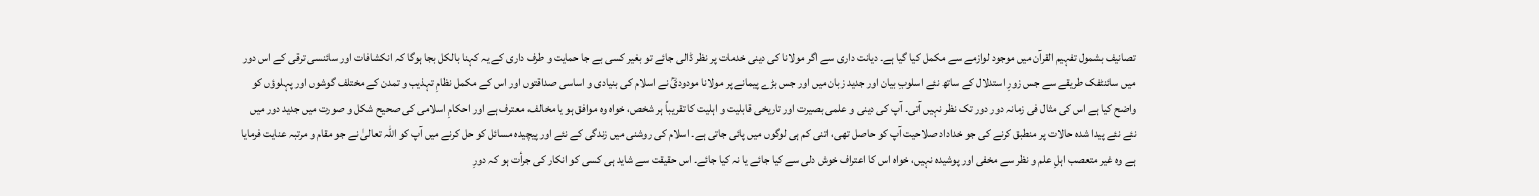تصانیف بشمول تفہیم القرآن میں موجود لوازمے سے مکمل کیا گیا ہے۔ دیانت داری سے اگر مولانا کی دینی خدمات پر نظر ڈالی جائے تو بغیر کسی بے جا حمایت و طرف داری کے یہ کہنا بالکل بجا ہوگا کہ انکشافات اور سائنسی ترقی کے اس دور میں سائنٹفک طریقے سے جس زورِ استدلال کے ساتھ نئے اسلوبِ بیان اور جدید زبان میں اور جس بڑے پیمانے پر مولانا مودودیؒ نے اسلام کی بنیادی و اساسی صداقتوں اور اس کے مکمل نظامِ تہذیب و تمدن کے مختلف گوشوں اور پہلوؤں کو واضح کیا ہے اس کی مثال فی زمانہ دور دور تک نظر نہیں آتی۔ آپ کی دینی و علمی بصیرت اور تاریخی قابلیت و اہلیت کا تقریباً ہر شخص، خواہ وہ موافق ہو یا مخالف، معترف ہے اور احکامِ اسلامی کی صحیح شکل و صورت میں جدید دور میں نئے نئے پیدا شدہ حالات پر منطبق کرنے کی جو خداداد صلاحیت آپ کو حاصل تھی، اتنی کم ہی لوگوں میں پائی جاتی ہے۔ اسلام کی روشنی میں زندگی کے نئے اور پیچیدہ مسائل کو حل کرنے میں آپ کو اللہ تعالیٰ نے جو مقام و مرتبہ عنایت فرمایا ہے وہ غیر متعصب اہلِ علم و نظر سے مخفی اور پوشیدہ نہیں، خواہ اس کا اعتراف خوش دلی سے کیا جائے یا نہ کیا جائے۔ اس حقیقت سے شاید ہی کسی کو انکار کی جرأت ہو کہ دورِ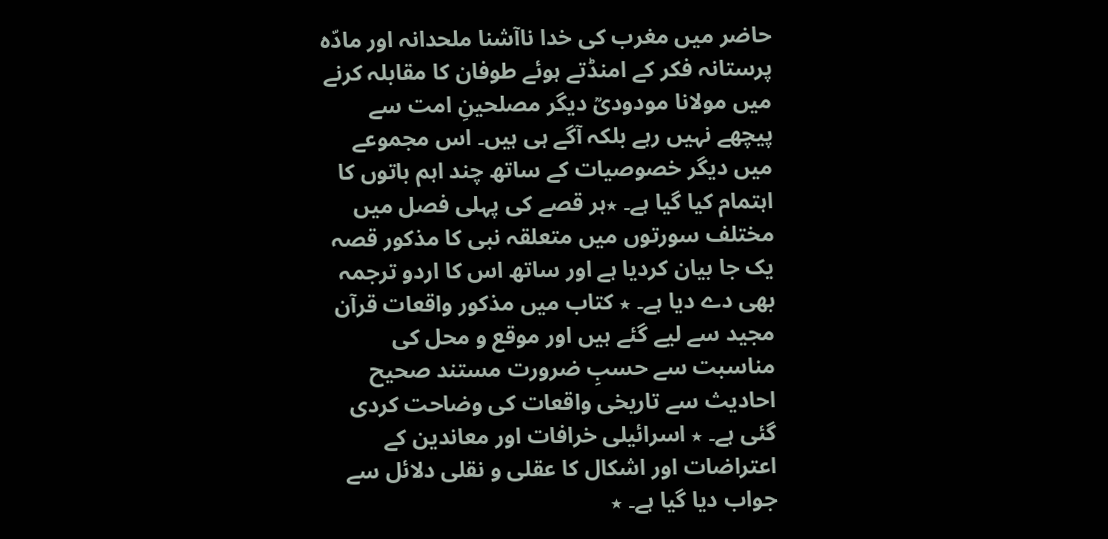حاضر میں مغرب کی خدا ناآشنا ملحدانہ اور مادّہ پرستانہ فکر کے امنڈتے ہوئے طوفان کا مقابلہ کرنے میں مولانا مودودیؒ دیگر مصلحینِ امت سے پیچھے نہیں رہے بلکہ آگے ہی ہیں۔ اس مجموعے میں دیگر خصوصیات کے ساتھ چند اہم باتوں کا اہتمام کیا گیا ہے۔ ٭ہر قصے کی پہلی فصل میں مختلف سورتوں میں متعلقہ نبی کا مذکور قصہ یک جا بیان کردیا ہے اور ساتھ اس کا اردو ترجمہ بھی دے دیا ہے۔ ٭ کتاب میں مذکور واقعات قرآن مجید سے لیے گئے ہیں اور موقع و محل کی مناسبت سے حسبِ ضرورت مستند صحیح احادیث سے تاریخی واقعات کی وضاحت کردی گئی ہے۔ ٭ اسرائیلی خرافات اور معاندین کے اعتراضات اور اشکال کا عقلی و نقلی دلائل سے جواب دیا گیا ہے۔ ٭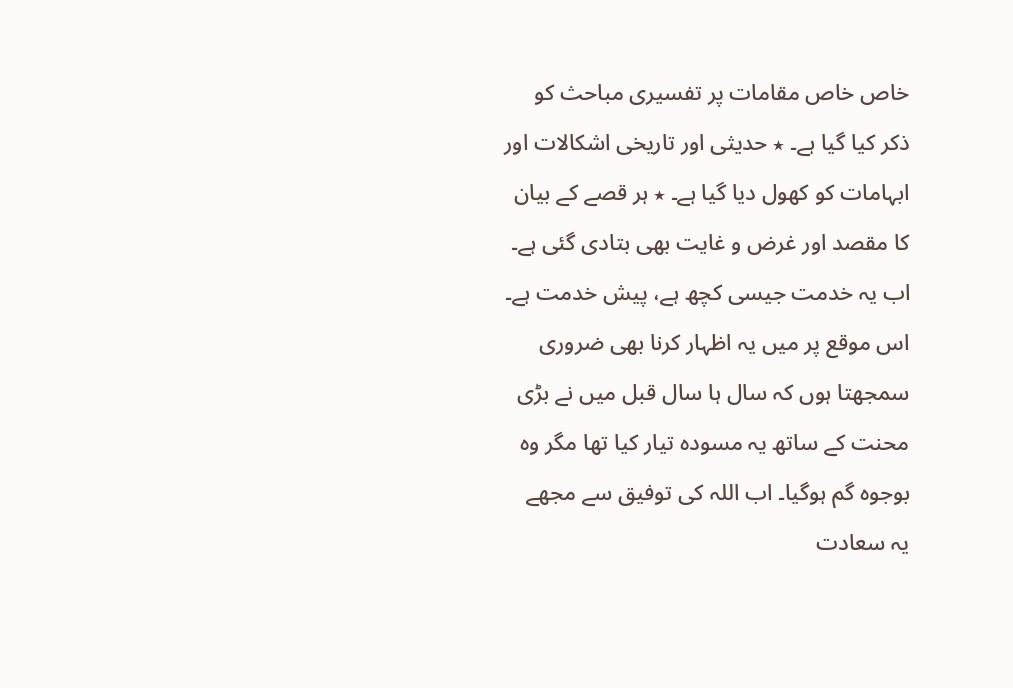خاص خاص مقامات پر تفسیری مباحث کو ذکر کیا گیا ہے۔ ٭ حدیثی اور تاریخی اشکالات اور ابہامات کو کھول دیا گیا ہے۔ ٭ ہر قصے کے بیان کا مقصد اور غرض و غایت بھی بتادی گئی ہے۔ اب یہ خدمت جیسی کچھ ہے، پیش خدمت ہے۔ اس موقع پر میں یہ اظہار کرنا بھی ضروری سمجھتا ہوں کہ سال ہا سال قبل میں نے بڑی محنت کے ساتھ یہ مسودہ تیار کیا تھا مگر وہ بوجوہ گم ہوگیا۔ اب اللہ کی توفیق سے مجھے یہ سعادت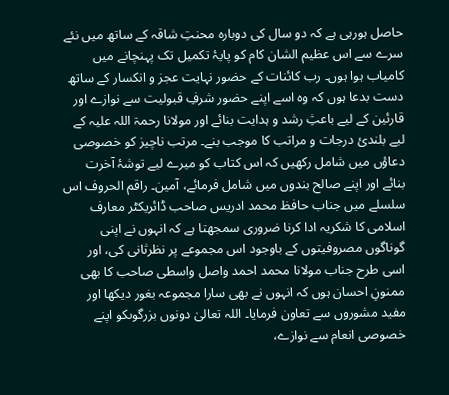حاصل ہورہی ہے کہ دو سال کی دوبارہ محنتِ شاقہ کے ساتھ میں نئے سرے سے اس عظیم الشان کام کو پایۂ تکمیل تک پہنچانے میں کامیاب ہوا ہوں۔ رب کائنات کے حضور نہایت عجز و انکسار کے ساتھ دست بدعا ہوں کہ وہ اسے اپنے حضور شرفِ قبولیت سے نوازے اور قارئین کے لیے باعثِ رشد و ہدایت بنائے اور مولانا رحمۃ اللہ علیہ کے لیے بلندیٔ درجات و مراتب کا موجب بنے۔ مرتب ناچیز کو خصوصی دعاؤں میں شامل رکھیں کہ اس کتاب کو میرے لیے توشۂ آخرت بنائے اور اپنے صالح بندوں میں شامل فرمائے، آمین۔ راقم الحروف اس سلسلے میں جناب حافظ محمد ادریس صاحب ڈائریکٹر معارف اسلامی کا شکریہ ادا کرنا ضروری سمجھتا ہے کہ انہوں نے اپنی گوناگوں مصروفیتوں کے باوجود اس مجموعے پر نظرثانی کی، اور اسی طرح جناب مولانا محمد احمد واصل واسطی صاحب کا بھی ممنونِ احسان ہوں کہ انہوں نے بھی سارا مجموعہ بغور دیکھا اور مفید مشوروں سے تعاون فرمایا۔ اللہ تعالیٰ دونوں بزرگوںکو اپنے خصوصی انعام سے نوازے،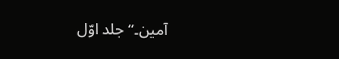آمین۔‘‘ جلد اوّل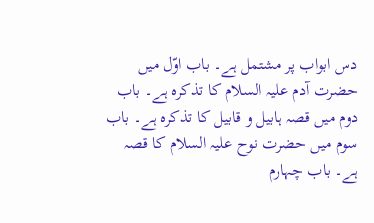دس ابواب پر مشتمل ہے۔ باب اوّل میں حضرت آدم علیہ السلام کا تذکرہ ہے۔ باب دوم میں قصہ ہابیل و قابیل کا تذکرہ ہے۔ باب سوم میں حضرت نوح علیہ السلام کا قصہ ہے۔ باب چہارم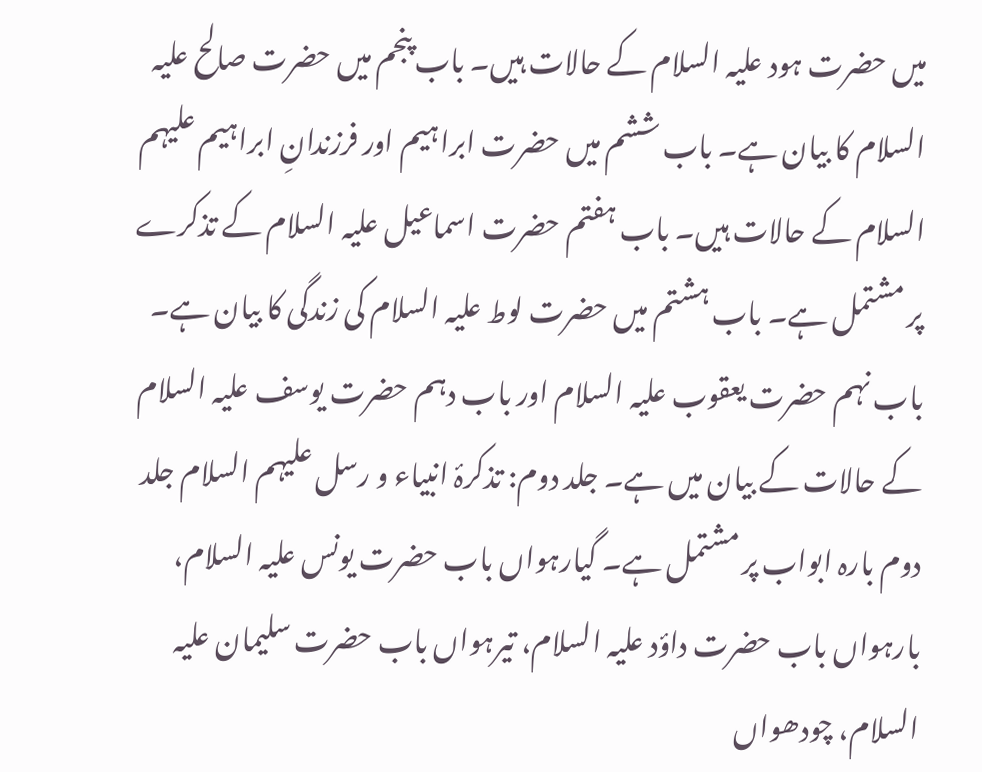میں حضرت ہود علیہ السلام کے حالات ہیں۔ باب پنجم میں حضرت صالح علیہ السلام کا بیان ہے۔ باب ششم میں حضرت ابراہیم اور فرزندانِ ابراہیم علیہم السلام کے حالات ہیں۔ باب ہفتم حضرت اسماعیل علیہ السلام کے تذکرے پر مشتمل ہے۔ باب ہشتم میں حضرت لوط علیہ السلام کی زندگی کا بیان ہے۔ باب نہم حضرت یعقوب علیہ السلام اور باب دہم حضرت یوسف علیہ السلام کے حالات کے بیان میں ہے۔ جلد دوم: تذکرۂ انبیاء و رسل علیہم السلام جلد دوم بارہ ابواب پر مشتمل ہے۔ گیارہواں باب حضرت یونس علیہ السلام، بارہواں باب حضرت داؤد علیہ السلام، تیرہواں باب حضرت سلیمان علیہ السلام، چودھواں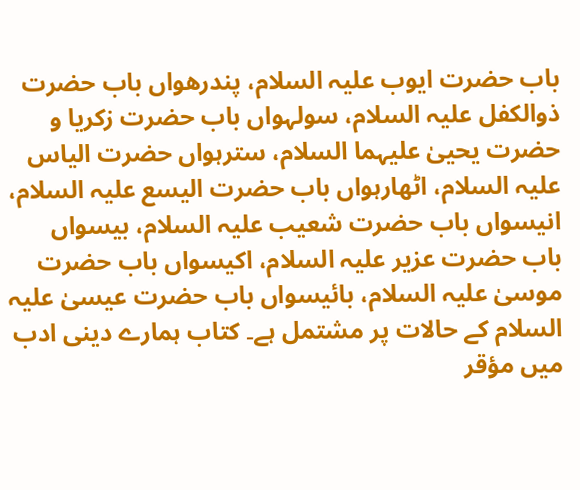باب حضرت ایوب علیہ السلام، پندرھواں باب حضرت ذوالکفل علیہ السلام، سولہواں باب حضرت زکریا و حضرت یحییٰ علیہما السلام، سترہواں حضرت الیاس علیہ السلام، اٹھارہواں باب حضرت الیسع علیہ السلام، انیسواں باب حضرت شعیب علیہ السلام، بیسواں باب حضرت عزیر علیہ السلام، اکیسواں باب حضرت موسیٰ علیہ السلام، بائیسواں باب حضرت عیسیٰ علیہ السلام کے حالات پر مشتمل ہے۔ کتاب ہمارے دینی ادب میں مؤقر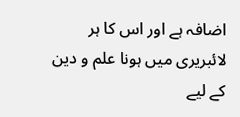اضافہ ہے اور اس کا ہر لائبریری میں ہونا علم و دین کے لیے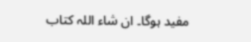مفید ہوگا۔ ان شاء اللہ کتاب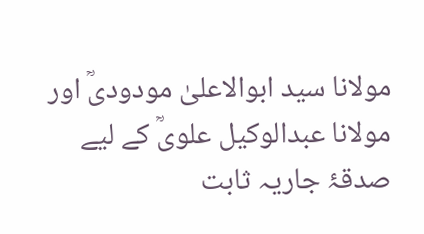مولانا سید ابوالاعلیٰ مودودیؒ اور مولانا عبدالوکیل علویؒ کے لیے صدقۂ جاریہ ثابت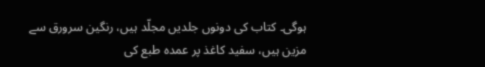ہوگی۔ کتاب کی دونوں جلدیں مجلّد ہیں، رنگین سرورق سے مزین ہیں، سفید کاغذ پر عمدہ طبع کی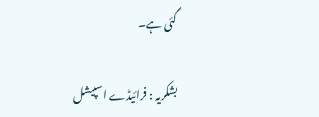گئی ہے۔

بشکریہ : فرائیڈے اسپیشل